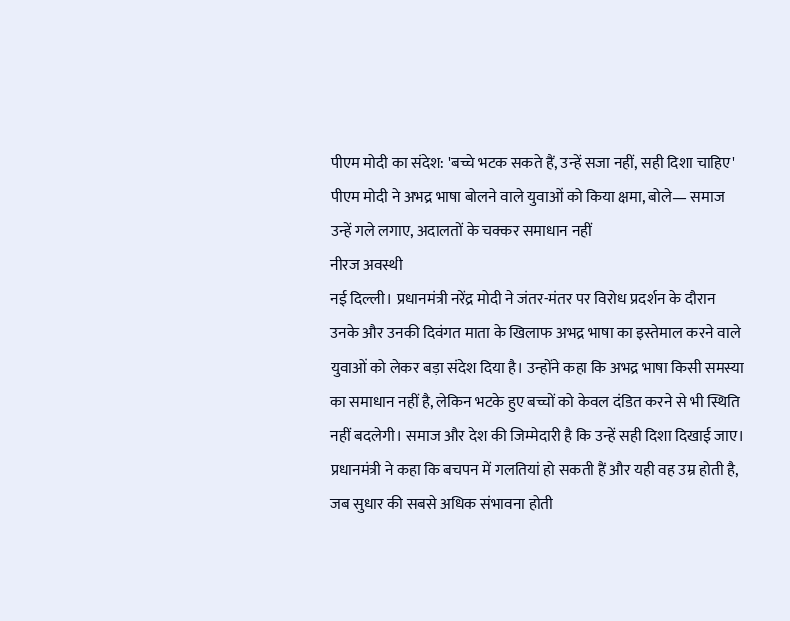पीएम मोदी का संदेश: 'बच्चे भटक सकते हैं, उन्हें सजा नहीं, सही दिशा चाहिए'
पीएम मोदी ने अभद्र भाषा बोलने वाले युवाओं को किया क्षमा, बोले— समाज उन्हें गले लगाए, अदालतों के चक्कर समाधान नहीं
नीरज अवस्थी
नई दिल्ली। प्रधानमंत्री नरेंद्र मोदी ने जंतर-मंतर पर विरोध प्रदर्शन के दौरान उनके और उनकी दिवंगत माता के खिलाफ अभद्र भाषा का इस्तेमाल करने वाले युवाओं को लेकर बड़ा संदेश दिया है। उन्होंने कहा कि अभद्र भाषा किसी समस्या का समाधान नहीं है, लेकिन भटके हुए बच्चों को केवल दंडित करने से भी स्थिति नहीं बदलेगी। समाज और देश की जिम्मेदारी है कि उन्हें सही दिशा दिखाई जाए।
प्रधानमंत्री ने कहा कि बचपन में गलतियां हो सकती हैं और यही वह उम्र होती है, जब सुधार की सबसे अधिक संभावना होती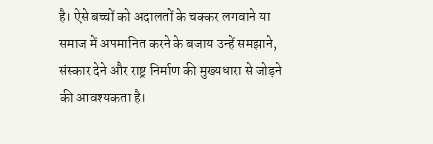है। ऐसे बच्चों को अदालतों के चक्कर लगवाने या समाज में अपमानित करने के बजाय उन्हें समझाने, संस्कार देने और राष्ट्र निर्माण की मुख्यधारा से जोड़ने की आवश्यकता है।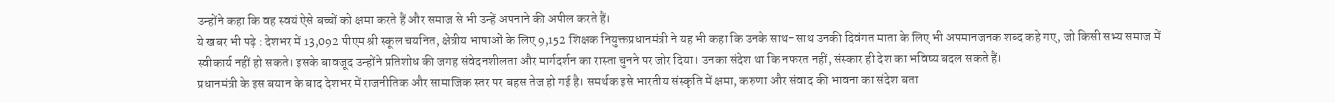उन्होंने कहा कि वह स्वयं ऐसे बच्चों को क्षमा करते हैं और समाज से भी उन्हें अपनाने की अपील करते हैं।
ये खबर भी पढ़े : देशभर में 13,092 पीएम श्री स्कूल चयनित, क्षेत्रीय भाषाओं के लिए 9,152 शिक्षक नियुक्तप्रधानमंत्री ने यह भी कहा कि उनके साथ-साथ उनकी दिवंगत माता के लिए भी अपमानजनक शब्द कहे गए, जो किसी सभ्य समाज में स्वीकार्य नहीं हो सकते। इसके बावजूद उन्होंने प्रतिशोध की जगह संवेदनशीलता और मार्गदर्शन का रास्ता चुनने पर जोर दिया। उनका संदेश था कि नफरत नहीं, संस्कार ही देश का भविष्य बदल सकते हैं।
प्रधानमंत्री के इस बयान के बाद देशभर में राजनीतिक और सामाजिक स्तर पर बहस तेज हो गई है। समर्थक इसे भारतीय संस्कृति में क्षमा, करुणा और संवाद की भावना का संदेश बता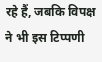रहे हैं, जबकि विपक्ष ने भी इस टिप्पणी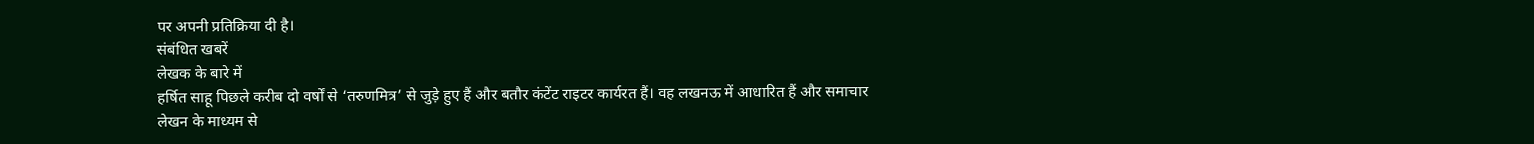पर अपनी प्रतिक्रिया दी है।
संबंधित खबरें
लेखक के बारे में
हर्षित साहू पिछले करीब दो वर्षों से ‘तरुणमित्र’ से जुड़े हुए हैं और बतौर कंटेंट राइटर कार्यरत हैं। वह लखनऊ में आधारित हैं और समाचार लेखन के माध्यम से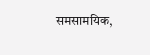समसामयिक,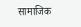सामाजिक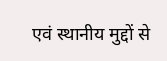एवं स्थानीय मुद्दों से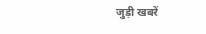जुड़ी खबरें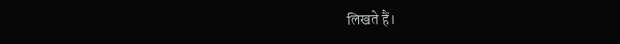लिखते हैं।